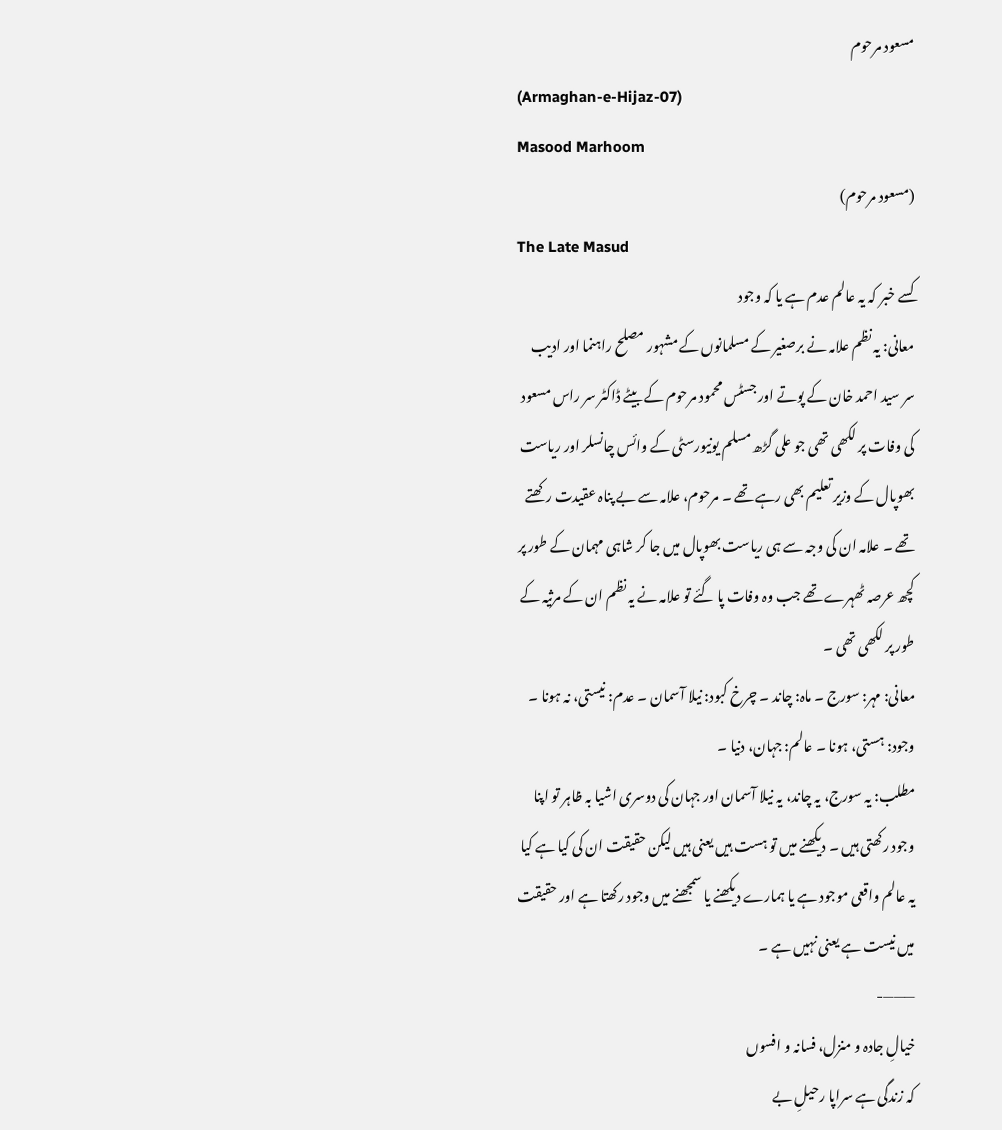مسعود مرحوم
(Armaghan-e-Hijaz-07)
Masood Marhoom
(مسعود مرحوم)
The Late Masud
کسے خبر کہ یہ عالم عدم ہے یا کہ وجود
معانی: یہ نظم علامہ نے برصغیر کے مسلمانوں کے مشہور مصلح راہنما اور ادیب سر سید احمد خان کے پوتے اور جسٹس محمود مرحوم کے بیٹے ڈاکٹر سر راس مسعود کی وفات پر لکھی تھی جو علی گڑھ مسلم یونیورسٹی کے وائس چانسلر اور ریاست بھوپال کے وزیر تعلیم بھی رہے تھے ۔ مرحوم، علامہ سے بے پناہ عقیدت رکھتے تھے ۔ علامہ ان کی وجہ سے ہی ریاست بھوپال میں جا کر شاہی مہمان کے طور پر کچھ عرصہ ٹھہرے تھے جب وہ وفات پا گئے تو علامہ نے یہ نظم ان کے مرثیہ کے طور پر لکھی تھی ۔
معانی: مہر: سورج ۔ ماہ: چاند ۔ چرخ کبود: نیلا آسمان ۔ عدم: نیستی، نہ ہونا ۔ وجود: ہستی، ہونا ۔ عالم: جہان، دنیا ۔
مطلب: یہ سورج، یہ چاند، یہ نیلا آسمان اور جہان کی دوسری اشیا بہ ظاہر تو اپنا وجود رکھتی ہیں ۔ دیکھنے میں تو ہست ہیں یعنی ہیں لیکن حقیقت ان کی کیا ہے کیا یہ عالم واقعی موجود ہے یا ہمارے دیکھنے یا سمجھنے میں وجود رکھتا ہے اور حقیقت میں نیست ہے یعنی نہیں ہے ۔
———-
خیالِ جادہ و منزل، فسانہ و افسوں
کہ زندگی ہے سراپا رحیلِ بے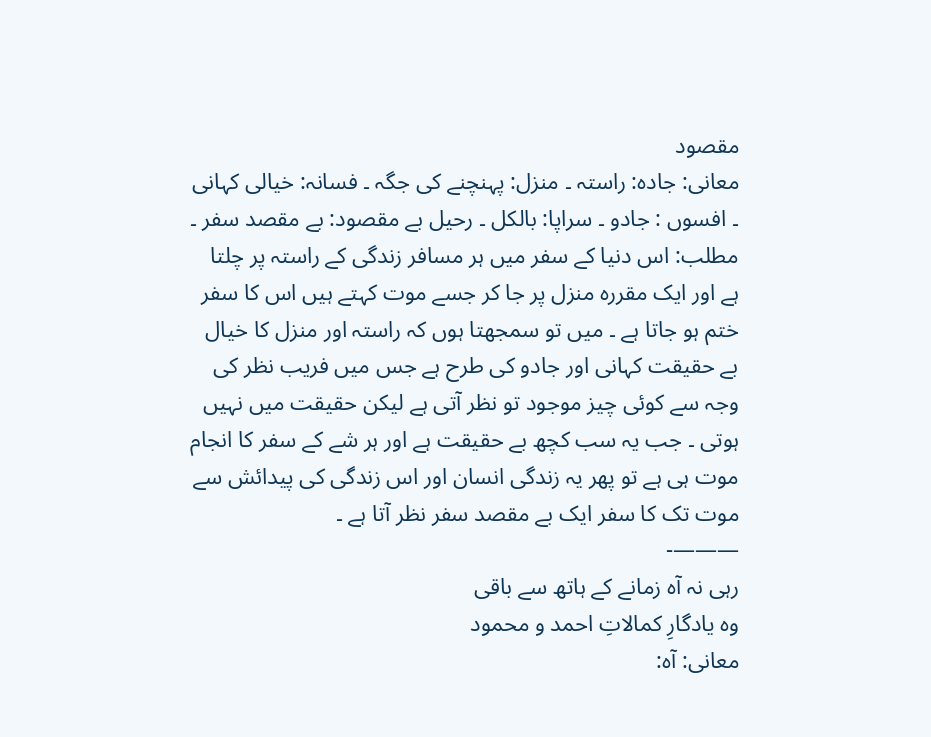مقصود
معانی: جادہ: راستہ ۔ منزل: پہنچنے کی جگہ ۔ فسانہ: خیالی کہانی ۔ افسوں : جادو ۔ سراپا: بالکل ۔ رحیل بے مقصود: بے مقصد سفر ۔
مطلب: اس دنیا کے سفر میں ہر مسافر زندگی کے راستہ پر چلتا ہے اور ایک مقررہ منزل پر جا کر جسے موت کہتے ہیں اس کا سفر ختم ہو جاتا ہے ۔ میں تو سمجھتا ہوں کہ راستہ اور منزل کا خیال بے حقیقت کہانی اور جادو کی طرح ہے جس میں فریب نظر کی وجہ سے کوئی چیز موجود تو نظر آتی ہے لیکن حقیقت میں نہیں ہوتی ۔ جب یہ سب کچھ بے حقیقت ہے اور ہر شے کے سفر کا انجام موت ہی ہے تو پھر یہ زندگی انسان اور اس زندگی کی پیدائش سے موت تک کا سفر ایک بے مقصد سفر نظر آتا ہے ۔
———-
رہی نہ آہ زمانے کے ہاتھ سے باقی
وہ یادگارِ کمالاتِ احمد و محمود
معانی: آہ: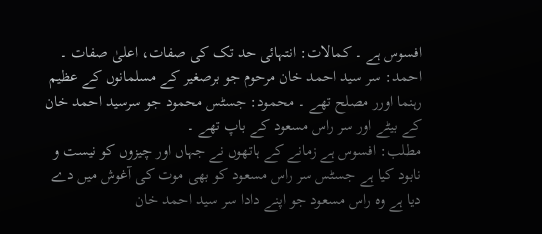افسوس ہے ۔ کمالات: انتہائی حد تک کی صفات، اعلیٰ صفات ۔ احمد: سر سید احمد خان مرحوم جو برصغیر کے مسلمانوں کے عظیم رہنما اورر مصلح تھے ۔ محمود: جسٹس محمود جو سرسید احمد خان کے بیٹے اور سر راس مسعود کے باپ تھے ۔
مطلب: افسوس ہے زمانے کے ہاتھوں نے جہاں اور چیزوں کو نیست و نابود کیا ہے جسٹس سر راس مسعود کو بھی موت کی آغوش میں دے دیا ہے وہ راس مسعود جو اپنے دادا سر سید احمد خان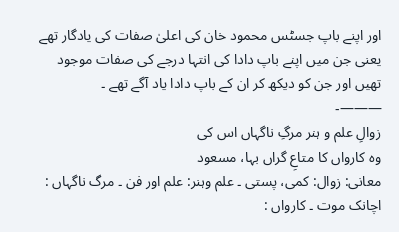اور اپنے باپ جسٹس محمود خان کی اعلیٰ صفات کی یادگار تھے یعنی جن میں اپنے باپ دادا کی انتہا درجے کی صفات موجود تھیں اور جن کو دیکھ کر ان کے باپ دادا یاد آگے تھے ۔
———-
زوالِ علم و ہنر مرگِ ناگہاں اس کی
وہ کارواں کا متاعِ گراں بہا، مسعود
معانی: زوال: کمی، پستی ۔ علم وہنر: علم اور فن ۔ مرگ ناگہاں : اچانک موت ۔ کارواں :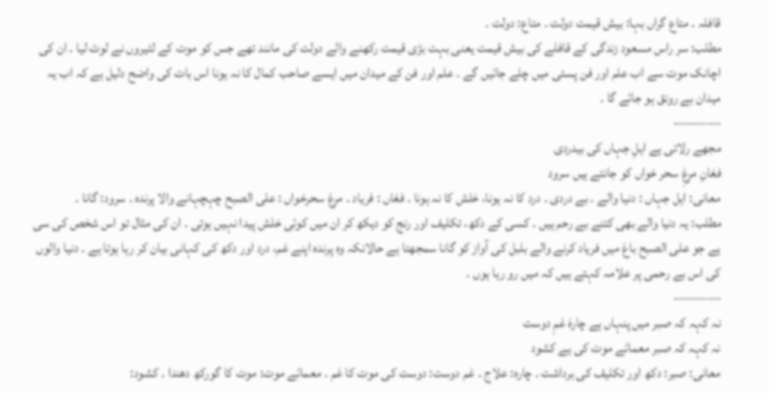قافلہ ۔ متاع گراں بہا: بیش قیمت دولت ۔ متاع: دولت ۔
مطلب: سر راس مسعود زندگی کے قافلے کی بیش قیمت یعنی بہت بڑی قیمت رکھنے والے دولت کی مانند تھے جس کو موت کے لٹیروں نے لوٹ لیا ۔ ان کی اچانک موت سے اب علم اور فن پستی میں چلے جائیں گے ۔ علم اور فن کے میدان میں ایسے صاحب کمال کا نہ ہونا اس بات کی واضح دلیل ہے کہ اب یہ میدان بے رونق ہو جائے گا ۔
———-
مجھے رلاتی ہے اہلِ جہاں کی بیدردی
فغانِ مرغِ سحر خواں کو جانتے ہیں سرود
معانی: اہل جہاں : دنیا والے ۔ بے دردی ۔ درد کا نہ ہونا، خلش کا نہ ہونا ۔ فغاں : فریاد ۔ مرغ سحرخواں : علی الصبح چہچہانے والا پرندہ ۔ سرود: گانا ۔
مطلب: یہ دنیا والے بھی کتنے بے رحم ہیں ۔ کسی کے دکھ، تکلیف اور رنج کو دیکھ کر ان میں کوئی خلش پیدا نہیں ہوتی ۔ ان کی مثال تو اس شخص کی سی ہے جو علی الصبح باغ میں فریاد کرنے والے بلبل کی آواز کو گانا سمجھتا ہے حالانکہ وہ پرندہ اپنے غم، درد اور دکھ کی کہانی بیان کر رہا ہوتا ہے ۔ دنیا والوں کی اس بے رحمی پر علامہ کہتے ہیں کہ میں رو رہا ہوں ۔
———-
نہ کہہ کہ صبر میں پنہاں ہے چارہَ غمِ دوست
نہ کہہ کہ صبر معمائے موت کی ہے کشود
معانی: صبر: دکھ اور تکلیف کی برداشت ۔ چارہ: علاج ۔ غم دوست: دوست کی موت کا غم ۔ معمائے موت: موت کا گورکھ دھندا ۔ کشود: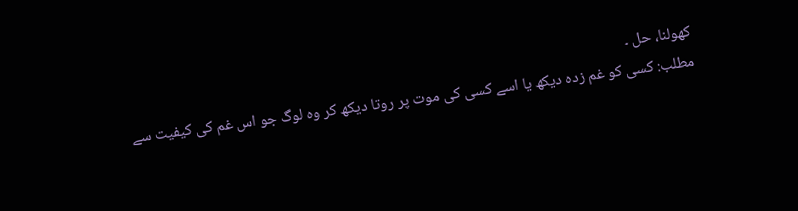کھولنا، حل ۔
مطلب: کسی کو غم زدہ دیکھ یا اسے کسی کی موت پر روتا دیکھ کر وہ لوگ جو اس غم کی کیفیت سے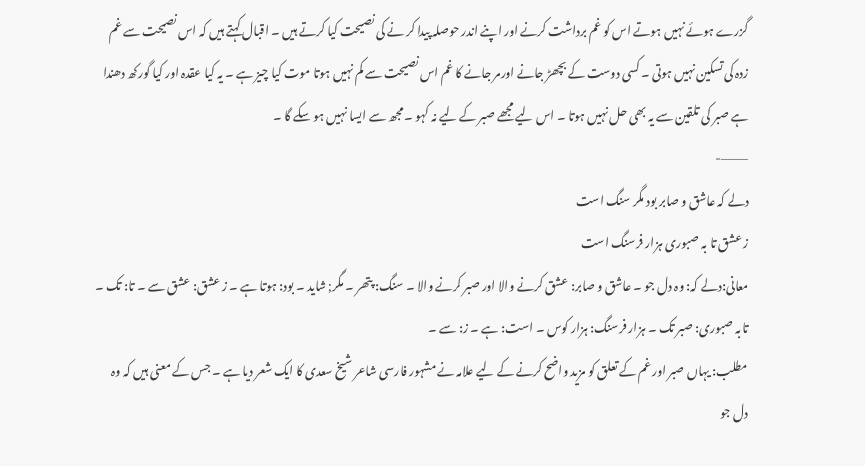گزرے ہوئے نہیں ہوتے اس کو غم برداشت کرنے اور اپنے اندر حوصلہ پیدا کر نے کی نصیحت کیا کرتے ہیں ۔ اقبال کہتے ہیں کہ اس نصیحت سے غم زدہ کی تسکین نہیں ہوتی ۔ کسی دوست کے بچھڑ جانے اورمر جانے کا غم اس نصیحت سے کم نہیں ہوتا موت کیا چیز ہے ۔ یہ کیا عقدہ اور کیا گورکھ دھندا ہے صبر کی تلقین سے یہ بھی حل نہیں ہوتا ۔ اس لیے مجھے صبر کے لیے نہ کہو ۔ مجھ سے ایسا نہیں ہو سکے گا ۔
———-
دلے کہ عاشق و صابر بود مگر سنگ است
ز عشق تا بہ صبوری ہزار فرسنگ است
معانی:دلے کہ: وہ دل جو ۔ عاشق و صابر: عشق کرنے والا اور صبر کرنے والا ۔ سنگ: پتھر ۔ مگر; شاید ۔ بود: ہوتا ہے ۔ ز عشق: عشق سے ۔ تا: تک ۔ تابہ صبوری: صبر تک ۔ ہزار فرسنگ: ہزار کوس ۔ است: ہے ۔ ز: سے ۔
مطلب: یہاں صبر اور غم کے تعلق کو مزید واضح کرنے کے لیے علامہ نے مشہور فارسی شاعر شیخ سعدی کا ایک شعر دیا ہے ۔ جس کے معنی ہیں کہ وہ دل جو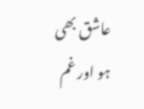عاشق بھی ہو اور غم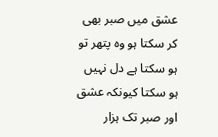عشق میں صبر بھی کر سکتا ہو وہ پتھر تو ہو سکتا ہے دل نہیں ہو سکتا کیونکہ عشق اور صبر تک ہزار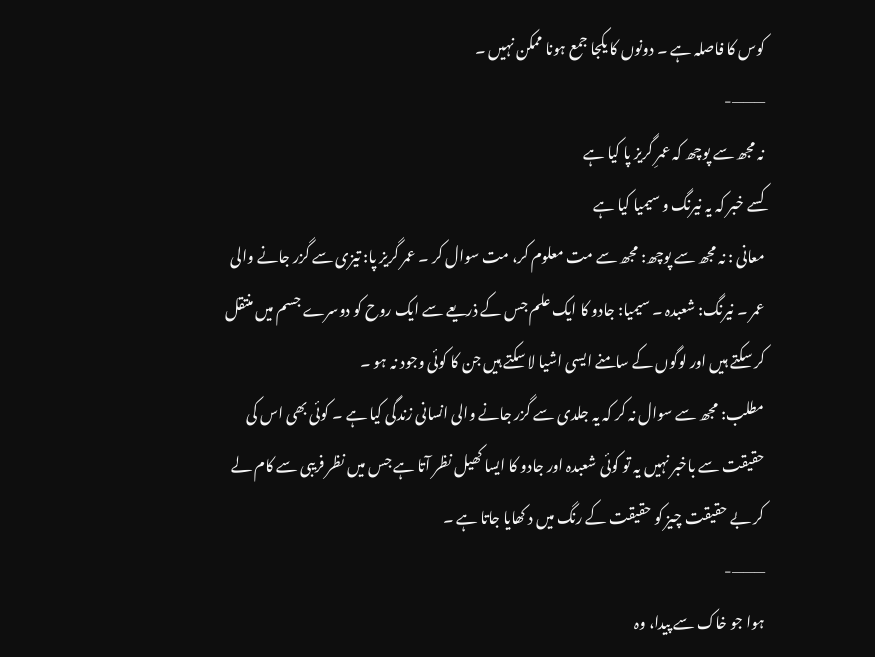کوس کا فاصلہ ہے ۔ دونوں کا یکجا جمع ہونا ممکن نہیں ۔
———-
نہ مجھ سے پوچھ کہ عمرِ گریز پا کیا ہے
کسے خبر کہ یہ نیرنگ و سیمیا کیا ہے
معانی : نہ مجھ سے پوچھ: مجھ سے مت معلوم کر، مت سوال کر ۔ عمر گریز پا: تیزی سے گزر جانے والی عمر ۔ نیرنگ: شعبدہ ۔ سیمیا: جادو کا ایک علم جس کے ذریعے سے ایک روح کو دوسرے جسم میں منتقل کر سکتے ہیں اور لوگوں کے سامنے ایسی اشیا لا سکتے ہیں جن کا کوئی وجود نہ ہو ۔
مطلب: مجھ سے سوال نہ کر کہ یہ جلدی سے گزر جانے والی انسانی زندگی کیا ہے ۔ کوئی بھی اس کی حقیقت سے باخبر نہیں یہ تو کوئی شعبدہ اور جادو کا ایسا کھیل نظر آتا ہے جس میں نظر فریبی سے کام لے کر بے حقیقت چیز کو حقیقت کے رنگ میں د کھایا جاتا ہے ۔
———-
ہوا جو خاک سے پیدا، وہ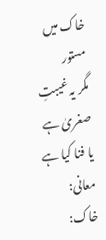خاک میں مستور
مگر یہ غیبتِ صغریٰ ہے یا فنا کیا ہے
معانی: خاک: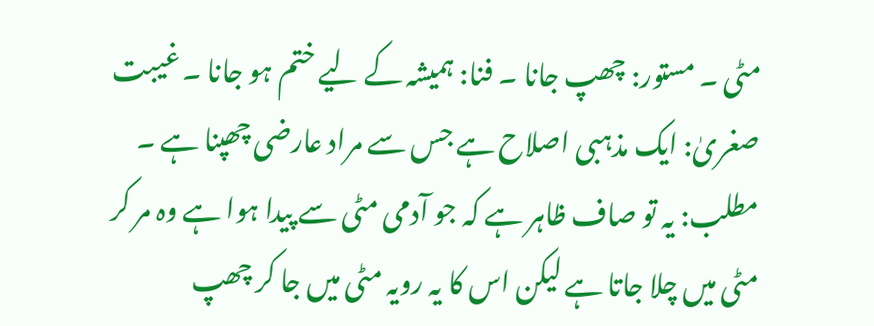مٹی ۔ مستور: چھپ جانا ۔ فنا: ہمیشہ کے لیے ختم ہو جانا ۔ غیبت صغریٰ: ایک مذہبی اصلاح ہے جس سے مراد عارضی چھپنا ہے ۔
مطلب: یہ تو صاف ظاہر ہے کہ جو آدمی مٹی سے پیدا ہوا ہے وہ مر کر مٹی میں چلا جاتا ہے لیکن اس کا یہ رویہ مٹی میں جا کر چھپ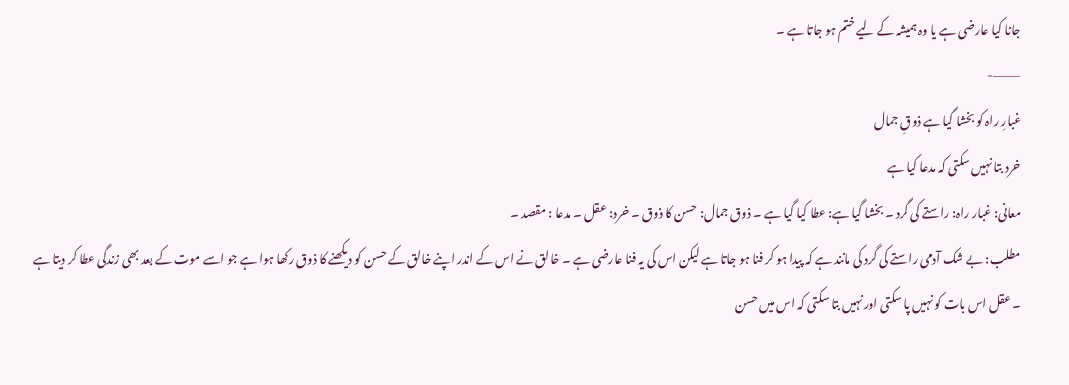جانا کیا عارضی ہے یا وہ ہمیشہ کے لیے ختم ہو جاتا ہے ۔
———-
غبارِ راہ کو بخشا گیا ہے ذوقِ جمال
خرد بتا نہیں سکتی کہ مدعا کیا ہے
معانی: غبار راہ: راستے کی گرد ۔ بخشا گیا ہے: عطا کیا گیا ہے ۔ ذوق جمال: حسن کا ذوق ۔ خرد: عقل ۔ مدعا : مقصد ۔
مطلب: بے شک آدمی راستے کی گرد کی مانند ہے کہ پیدا ہو کر فنا ہو جاتا ہے لیکن اس کی یہ فنا عارضی ہے ۔ خالق نے اس کے اندر اپنے خالق کے حسن کو دیکھنے کا ذوق رکھا ہوا ہے جو اسے موت کے بعد بھی زندگی عطا کر دیتا ہے ۔ عقل اس بات کو نہیں پا سکتی اور نہیں بتا سکتی کہ اس میں حسن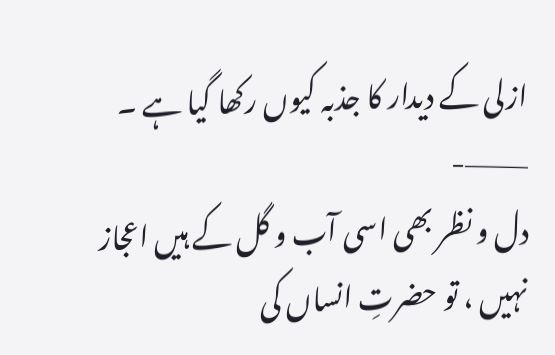ازلی کے دیدار کا جذبہ کیوں رکھا گیا ہے ۔
———-
دل و نظر بھی اسی آب و گل کے ہیں اعجاز
نہیں ، تو حضرتِ انساں کی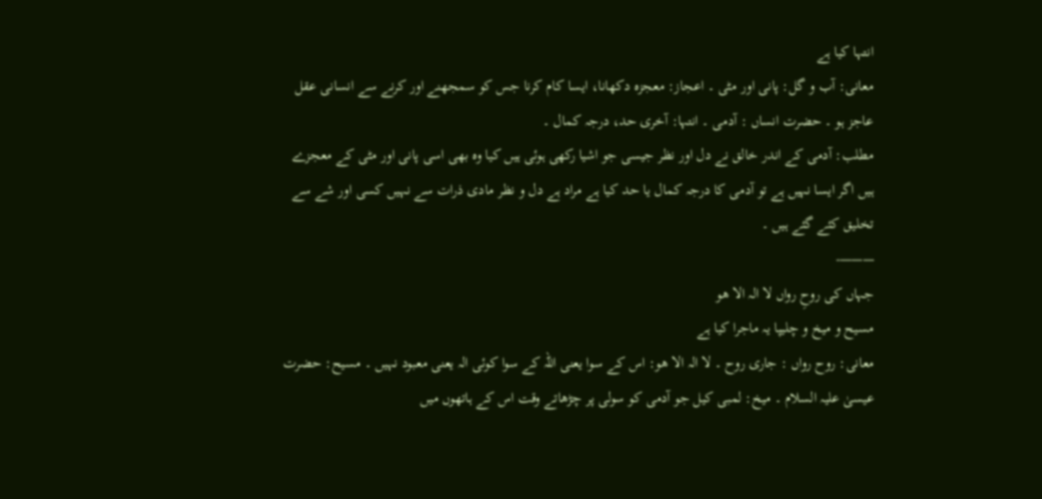انتہا کیا ہے
معانی: آب و گل: پانی اور مٹی ۔ اعجاز: معجزہ دکھانا، ایسا کام کرنا جس کو سمجھنے اور کرنے سے انسانی عقل عاجز ہو ۔ حضرت انساں : آدمی ۔ انتہا: آخری حد، درجہ کمال ۔
مطلب: آدمی کے اندر خالق نے دل اور نظر جیسی جو اشیا رکھی ہوئی ہیں کیا وہ بھی اسی پانی اور مٹی کے معجزے ہیں اگر ایسا نہیں ہے تو آدمی کا درجہ کمال یا حد کیا ہے مراد ہے دل و نظر مادی ذرات سے نہیں کسی اور شے سے تخلیق کئے گئے ہیں ۔
———-
جہاں کی روحِ رواں لا الہ الا ھو
مسیح و میخ و چلیپا یہ ماجرا کیا ہے
معانی: روح رواں : جاری روح ۔ لا الہ الا ھو: اس کے سوا یعنی اللہ کے سوا کوئی الہ یعنی معبود نہیں ۔ مسیح: حضرت عیسیٰ علیہ السلام ۔ میخ: لمبی کیل جو آدمی کو سولی پر چڑھاتے وقت اس کے ہاتھوں میں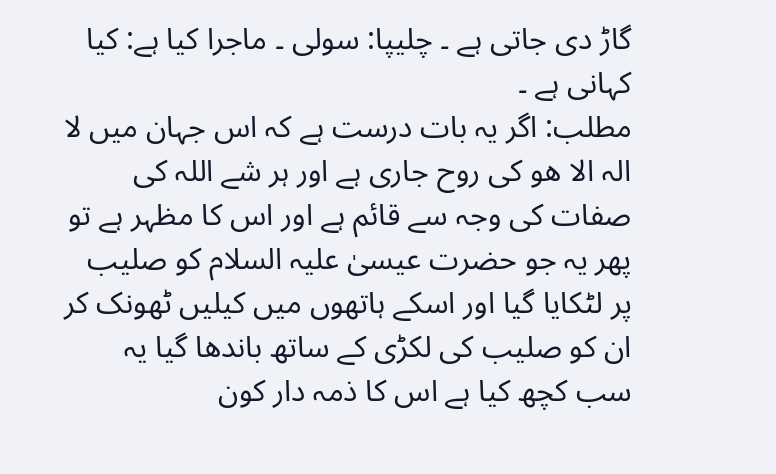گاڑ دی جاتی ہے ۔ چلیپا: سولی ۔ ماجرا کیا ہے: کیا کہانی ہے ۔
مطلب: اگر یہ بات درست ہے کہ اس جہان میں لا الہ الا ھو کی روح جاری ہے اور ہر شے اللہ کی صفات کی وجہ سے قائم ہے اور اس کا مظہر ہے تو پھر یہ جو حضرت عیسیٰ علیہ السلام کو صلیب پر لٹکایا گیا اور اسکے ہاتھوں میں کیلیں ٹھونک کر ان کو صلیب کی لکڑی کے ساتھ باندھا گیا یہ سب کچھ کیا ہے اس کا ذمہ دار کون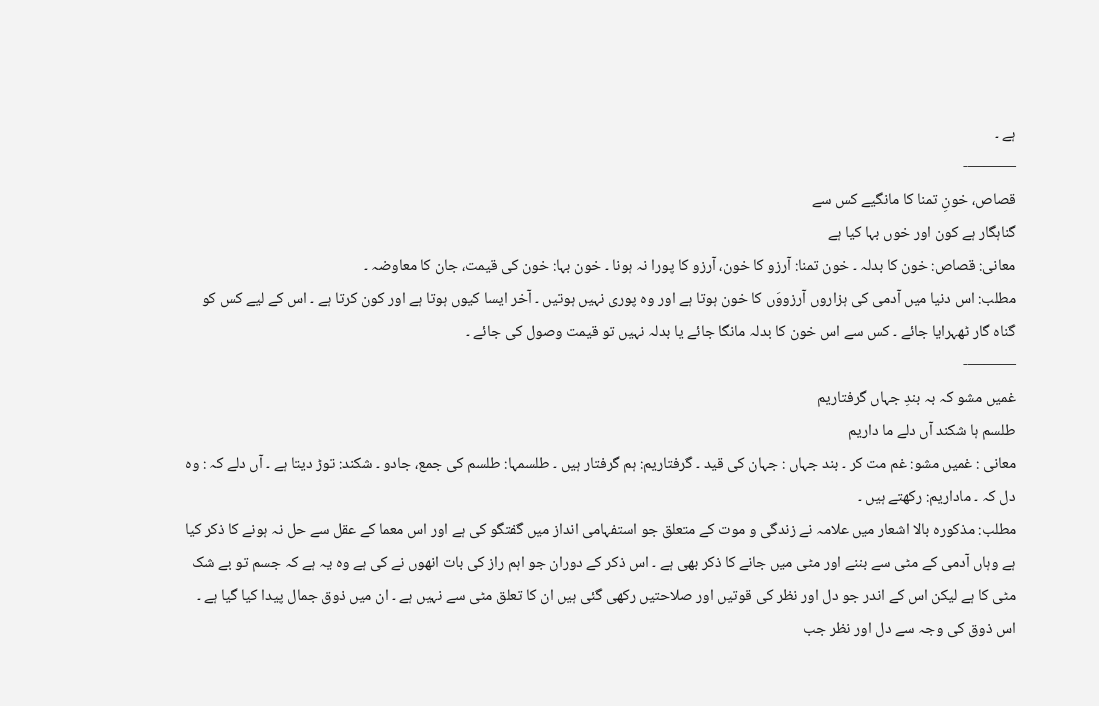ہے ۔
———-
قصاص، خونِ تمنا کا مانگیے کس سے
گناہگار ہے کون اور خوں بہا کیا ہے
معانی: قصاص: خون کا بدلہ ۔ خون تمنا: آرزو کا خون، آرزو کا پورا نہ ہونا ۔ خون بہا: خون کی قیمت، جان کا معاوضہ ۔
مطلب: اس دنیا میں آدمی کی ہزاروں آرزووَں کا خون ہوتا ہے اور وہ پوری نہیں ہوتیں ۔ آخر ایسا کیوں ہوتا ہے اور کون کرتا ہے ۔ اس کے لیے کس کو گناہ گار ٹھہرایا جائے ۔ کس سے اس خون کا بدلہ مانگا جائے یا بدلہ نہیں تو قیمت وصول کی جائے ۔
———-
غمیں مشو کہ بہ بندِ جہاں گرفتاریم
طلسم ہا شکند آں دلے ما داریم
معانی : غمیں مشو: غم مت کر ۔ بند جہاں : جہان کی قید ۔ گرفتاریم: ہم گرفتار ہیں ۔ طلسمہا: طلسم کی جمع، جادو ۔ شکند: توڑ دیتا ہے ۔ آں دلے کہ : وہ دل کہ ۔ ماداریم: رکھتے ہیں ۔
مطلب: مذکورہ بالا اشعار میں علامہ نے زندگی و موت کے متعلق جو استفہامی انداز میں گفتگو کی ہے اور اس معما کے عقل سے حل نہ ہونے کا ذکر کیا ہے وہاں آدمی کے مٹی سے بننے اور مٹی میں جانے کا ذکر بھی ہے ۔ اس ذکر کے دوران جو اہم راز کی بات انھوں نے کی ہے وہ یہ ہے کہ جسم تو بے شک مٹی کا ہے لیکن اس کے اندر جو دل اور نظر کی قوتیں اور صلاحتیں رکھی گئی ہیں ان کا تعلق مٹی سے نہیں ہے ۔ ان میں ذوق جمال پیدا کیا گیا ہے ۔ اس ذوق کی وجہ سے دل اور نظر جب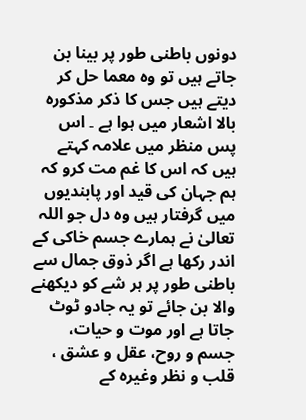دونوں باطنی طور پر بینا بن جاتے ہیں تو وہ معما حل کر دیتے ہیں جس کا ذکر مذکورہ بالا اشعار میں ہوا ہے ۔ اس پس منظر میں علامہ کہتے ہیں کہ اس کا غم مت کرو کہ ہم جہان کی قید اور پابندیوں میں گرفتار ہیں وہ دل جو اللہ تعالیٰ نے ہمارے جسم خاکی کے اندر رکھا ہے اگر ذوق جمال سے باطنی طور پر ہر شے کو دیکھنے والا بن جائے تو یہ جادو ٹوٹ جاتا ہے اور موت و حیات، جسم و روح، عقل و عشق ، قلب و نظر وغیرہ کے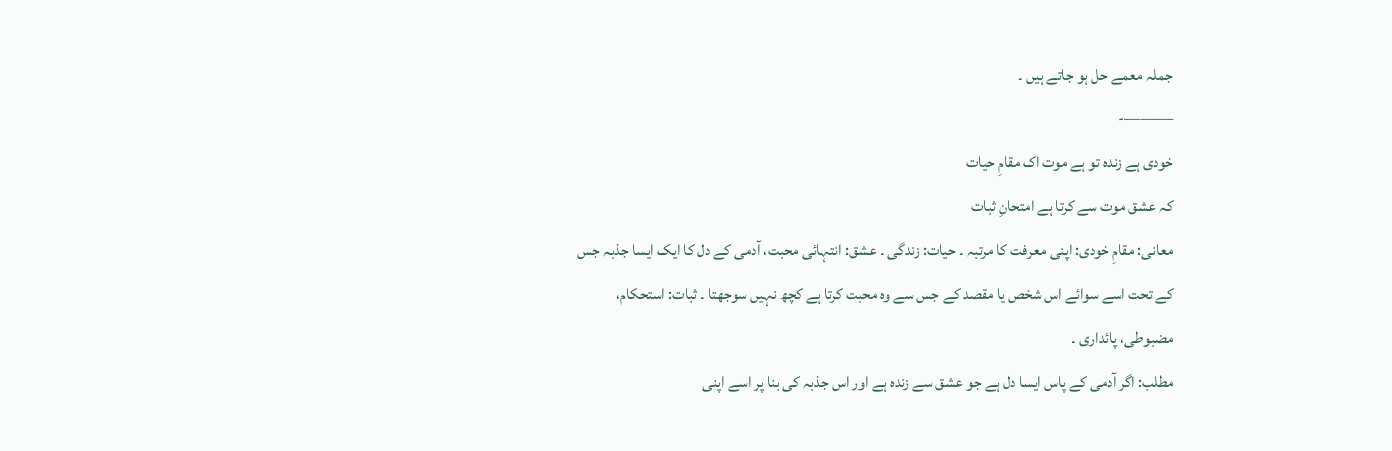جملہ معمے حل ہو جاتے ہیں ۔
———-
خودی ہے زندہ تو ہے موت اک مقامِ حیات
کہ عشق موت سے کرتا ہے امتحانِ ثبات
معانی: مقامِ خودی: اپنی معرفت کا مرتبہ ۔ حیات: زندگی ۔ عشق: انتہائی محبت، آدمی کے دل کا ایک ایسا جذبہ جس کے تحت اسے سوائے اس شخص یا مقصد کے جس سے وہ محبت کرتا ہے کچھ نہیں سوجھتا ۔ ثبات: استحکام، مضبوطی، پائداری ۔
مطلب: اگر آدمی کے پاس ایسا دل ہے جو عشق سے زندہ ہے اور اس جذبہ کی بنا پر اسے اپنی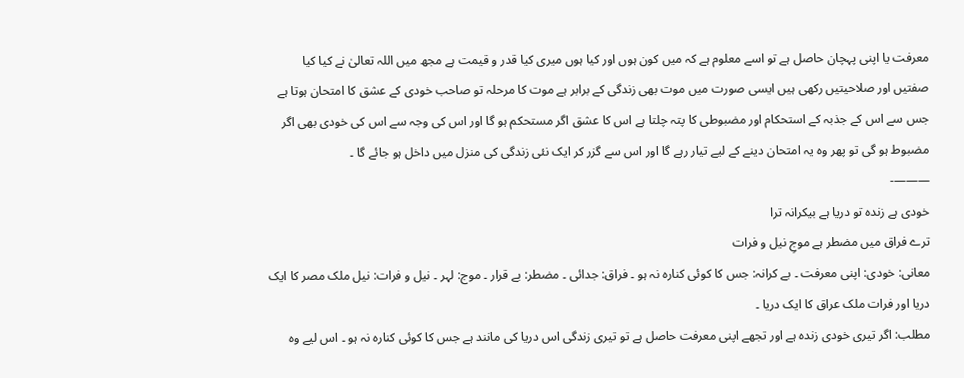معرفت یا اپنی پہچان حاصل ہے تو اسے معلوم ہے کہ میں کون ہوں اور کیا ہوں میری کیا قدر و قیمت ہے مجھ میں اللہ تعالیٰ نے کیا کیا صفتیں اور صلاحیتیں رکھی ہیں ایسی صورت میں موت بھی زندگی کے برابر ہے موت کا مرحلہ تو صاحب خودی کے عشق کا امتحان ہوتا ہے جس سے اس کے جذبہ کے استحکام اور مضبوطی کا پتہ چلتا ہے اس کا عشق اگر مستحکم ہو گا اور اس کی وجہ سے اس کی خودی بھی اگر مضبوط ہو گی تو پھر وہ یہ امتحان دینے کے لیے تیار رہے گا اور اس سے گزر کر ایک نئی زندگی کی منزل میں داخل ہو جائے گا ۔
———-
خودی ہے زندہ تو دریا ہے بیکرانہ ترا
ترے فراق میں مضطر ہے موجِ نیل و فرات
معانی: خودی: اپنی معرفت ۔ بے کرانہ: جس کا کوئی کنارہ نہ ہو ۔ فراق: جدائی ۔ مضطر: بے قرار ۔ موج: لہر ۔ نیل و فرات: نیل ملک مصر کا ایک دریا اور فرات ملک عراق کا ایک دریا ۔
مطلب: اگر تیری خودی زندہ ہے اور تجھے اپنی معرفت حاصل ہے تو تیری زندگی اس دریا کی مانند ہے جس کا کوئی کنارہ نہ ہو ۔ اس لیے وہ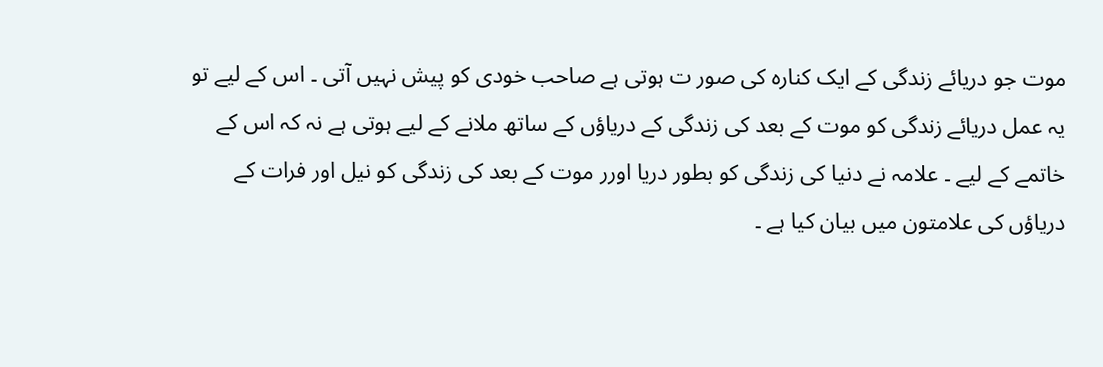موت جو دریائے زندگی کے ایک کنارہ کی صور ت ہوتی ہے صاحب خودی کو پیش نہیں آتی ۔ اس کے لیے تو یہ عمل دریائے زندگی کو موت کے بعد کی زندگی کے دریاؤں کے ساتھ ملانے کے لیے ہوتی ہے نہ کہ اس کے خاتمے کے لیے ۔ علامہ نے دنیا کی زندگی کو بطور دریا اورر موت کے بعد کی زندگی کو نیل اور فرات کے دریاؤں کی علامتون میں بیان کیا ہے ۔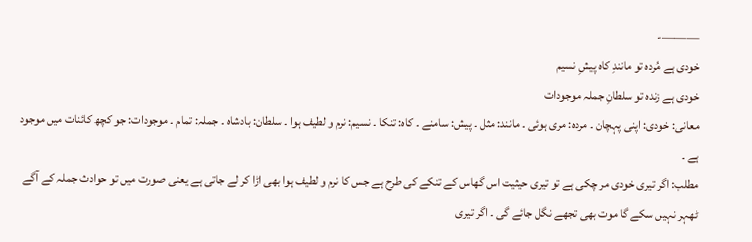———-
خودی ہے مُردہ تو مانندِ کاہ پیشِ نسیم
خودی ہے زندہ تو سلطانِ جملہ موجودات
معانی: خودی: اپنی پہچان ۔ مردہ: مری ہوئی ۔ مانند: مثل ۔ پیش: سامنے ۔ کاہ: تنکا ۔ نسیم: نرم و لطیف ہوا ۔ سلطان: بادشاہ ۔ جملہ: تمام ۔ موجودات: جو کچھ کائنات میں موجود ہے ۔
مطلب: اگر تیری خودی مر چکی ہے تو تیری حیثیت اس گھاس کے تنکے کی طرح ہے جس کا نرم و لطیف ہوا بھی اڑا کر لے جاتی ہے یعنی صورت میں تو حوادث جملہ کے آگے ٹھہر نہیں سکے گا موت بھی تجھے نگل جائے گی ۔ اگر تیری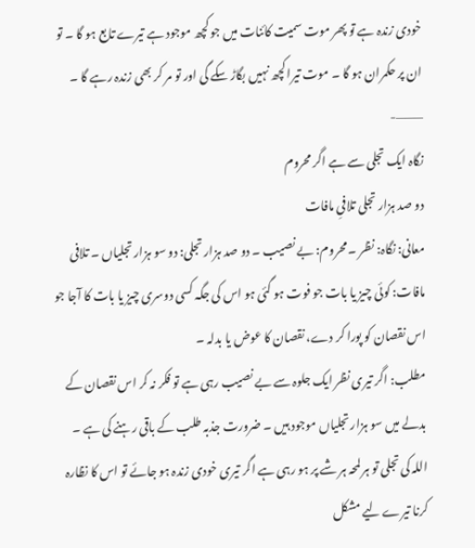خودی زندہ ہے تو پھر موت سمیت کائنات میں جو کچھ موجود ہے تیرے تابع ہو گا ۔ تو ان پر حکمران ہو گا ۔ موت تیرا کچھ نہیں بگاڑ سکے گی اور تو مر کر بھی زندہ رہے گا ۔
———-
نگاہ ایک تجلی سے ہے اگر محروم
دو صد ہزار تجلی تلافیِ مافات
معانی: نگاہ: نظر ۔ محروم: بے نصیب ۔ دو صد ہزار تجلی: دو سو ہزار تجلیاں ۔ تلافی مافات: کوئی چیز یا بات جو فوت ہو گئی ہو اس کی جگہ کسی دوسری چیز یا بات کا آجا جو اس نقصان کو پورا کر دے، نقصان کا عوض یا بدلہ ۔
مطلب: اگر تیری نظر ایک جلوہ سے بے نصیب رہی ہے تو فکر نہ کر اس نقصان کے بدلے میں سو ہزار تجلیاں موجود ہیں ۔ ضرورت جذبہ طلب کے باقی رہنے کی ہے ۔ اللہ کی تجلی تو ہر لمحہ ہر شے پر ہو رہی ہے اگر تیری خودی زندہ ہو جائے تو اس کا نظارہ کرنا تیرے لیے مشکل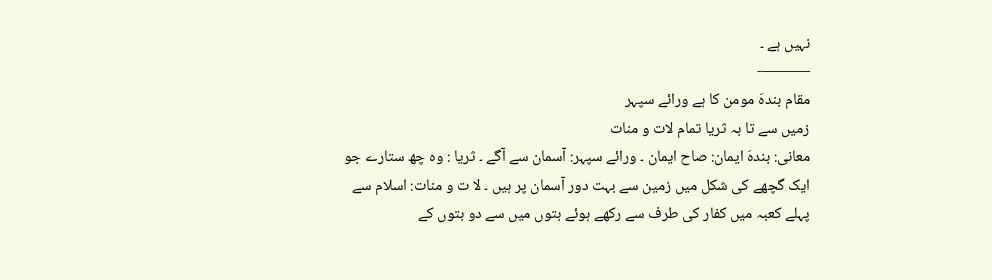نہیں ہے ۔
———-
مقام بندہَ مومن کا ہے ورائے سپہر
زمیں سے تا بہ ثریا تمام لات و منات
معانی: بندہَ ایمان: صاح ایمان ۔ ورائے سپہر: آسمان سے آگے ۔ ثریا : وہ چھ ستارے جو ایک گچھے کی شکل میں زمین سے بہت دور آسمان پر ہیں ۔ لا ت و منات: اسلام سے پہلے کعبہ میں کفار کی طرف سے رکھے ہوئے بتوں میں سے دو بتوں کے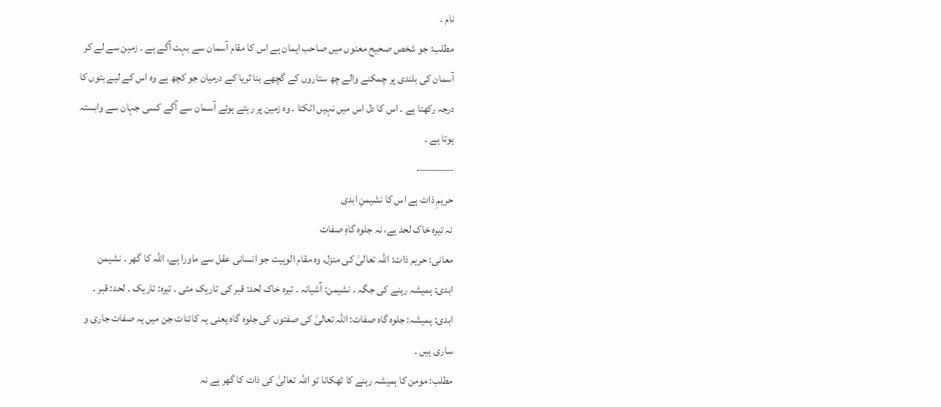نام ۔
مطلب: جو شخص صحیح معنوں میں صاحب ایمان ہے اس کا مقام آسمان سے بہت آگے ہے ۔ زمین سے لے کر آسمان کی بلندی پر چمکنے والے چھ ستاروں کے گچھے بنا ثریا کے درمیان جو کچھ ہے وہ اس کے لیے بتوں کا درجہ رکھتا ہے ۔ اس کا دل اس میں نہیں اٹکتا ۔ وہ زمین پر رہتے ہوئے آسمان سے آگے کسی جہان سے وابستہ ہوتا ہے ۔
———-
حریمِ ذات ہے اس کا نشیمنِ ابدی
نہ تیرہ خاک لحد ہے، نہ جلوہ گاہِ صفات
معانی: حریم ذات: اللہ تعالیٰ کی منزل، وہ مقام الوہیت جو انسانی عقل سے ماورا ہے، اللہ کا گھر ۔ نشیمن ابدی: ہمیشہ رہنے کی جگہ ۔ نشیمن: آشیانہ ۔ تیرہ خاک لحد: قبر کی تاریک مٹی ۔ تیرہ: تاریک ۔ لحد: قبر ۔ ابدی: ہمیشہ: جلوہ گاہ صفات: اللہ تعالیٰ کی صفتوں کی جلوہ گاہ یعنی یہ کائنات جن میں یہ صفات جاری و ساری ہیں ۔
مطلب: مومن کا ہمیشہ رہنے کا ٹھکانا تو اللہ تعالیٰ کی ذات کا گھر ہے نہ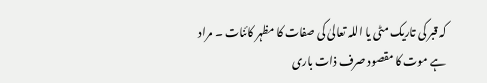کہ قبر کی تاریک مٹی یا اللہ تعالیٰ کی صفات کا مظہر کائنات ۔ مراد ہے موت کا مقصود صرف ذات باری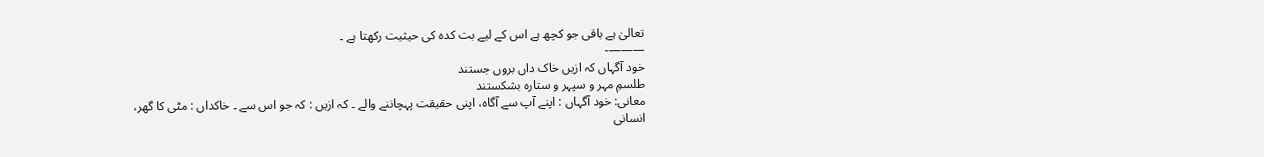تعالیٰ ہے باقی جو کچھ ہے اس کے لیے بت کدہ کی حیثیت رکھتا ہے ۔
———-
خود آگہاں کہ ازیں خاک داں بروں جستند
طلسمِ مہر و سپہر و ستارہ بشکستند
معانی: خود آگہاں : اپنے آپ سے آگاہ، اپنی حقیقت پہچاننے والے ۔ کہ ازیں : کہ جو اس سے ۔ خاکداں : مٹی کا گھر، انسانی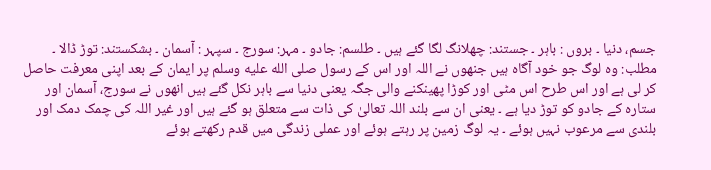جسم، دنیا ۔ بروں : باہر ۔ جستند: چھلانگ لگا گئے ہیں ۔ طلسم: جادو ۔ مہر: سورج ۔ سپہر : آسمان ۔ بشکستند: توڑ ڈالا ۔
مطلب: وہ لوگ جو خود آگاہ ہیں جنھوں نے اللہ اور اس کے رسول صلى الله عليه وسلم پر ایمان کے بعد اپنی معرفت حاصل کر لی ہے اور اس طرح اس مٹی اور کوڑا پھینکنے والی جگہ یعنی دنیا سے باہر نکل گئے ہیں انھوں نے سورج، آسمان اور ستارہ کے جادو کو توڑ دیا ہے ۔ یعنی ان سے بلند اللہ تعالیٰ کی ذات سے متعلق ہو گئے ہیں اور غیر اللہ کی چمک دمک اور بلندی سے مرعوب نہیں ہوئے ۔ یہ لوگ زمین پر رہتے ہوئے اور عملی زندگی میں قدم رکھتے ہوئے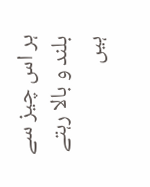ہر اس چیز سے بلند و بالا رہتے ہیں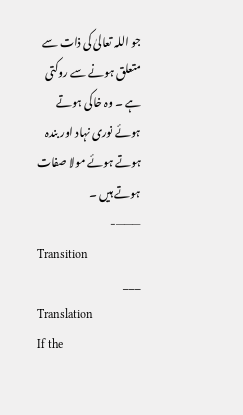جو اللہ تعالیٰ کی ذات سے متعلق ہونے سے روکتی ہے ۔ وہ خاکی ہوتے ہوئے نوری نہاد اور بندہ ہوتے ہوئے مولا صفات ہوتے ہیں ۔
———-
Transition
___
Translation
If the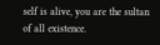self is alive, you are the sultan of all existence.